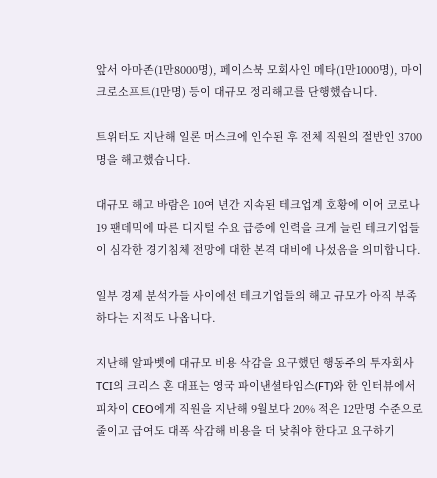앞서 아마존(1만8000명), 페이스북 모회사인 메타(1만1000명), 마이크로소프트(1만명) 등이 대규모 정리해고를 단행했습니다.

트위터도 지난해 일론 머스크에 인수된 후 전체 직원의 절반인 3700명을 해고했습니다.

대규모 해고 바람은 10여 년간 지속된 테크업계 호황에 이어 코로나19 팬데믹에 따른 디지털 수요 급증에 인력을 크게 늘린 테크기업들이 심각한 경기침체 전망에 대한 본격 대비에 나섰음을 의미합니다.

일부 경제 분석가들 사이에선 테크기업들의 해고 규모가 아직 부족하다는 지적도 나옵니다.

지난해 알파벳에 대규모 비용 삭감을 요구했던 행동주의 투자회사 TCI의 크리스 혼 대표는 영국 파이낸셜타임스(FT)와 한 인터뷰에서 피차이 CEO에게 직원을 지난해 9월보다 20% 적은 12만명 수준으로 줄이고 급여도 대폭 삭감해 비용을 더 낮춰야 한다고 요구하기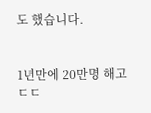도 했습니다.


1년만에 20만명 해고 ㄷㄷ